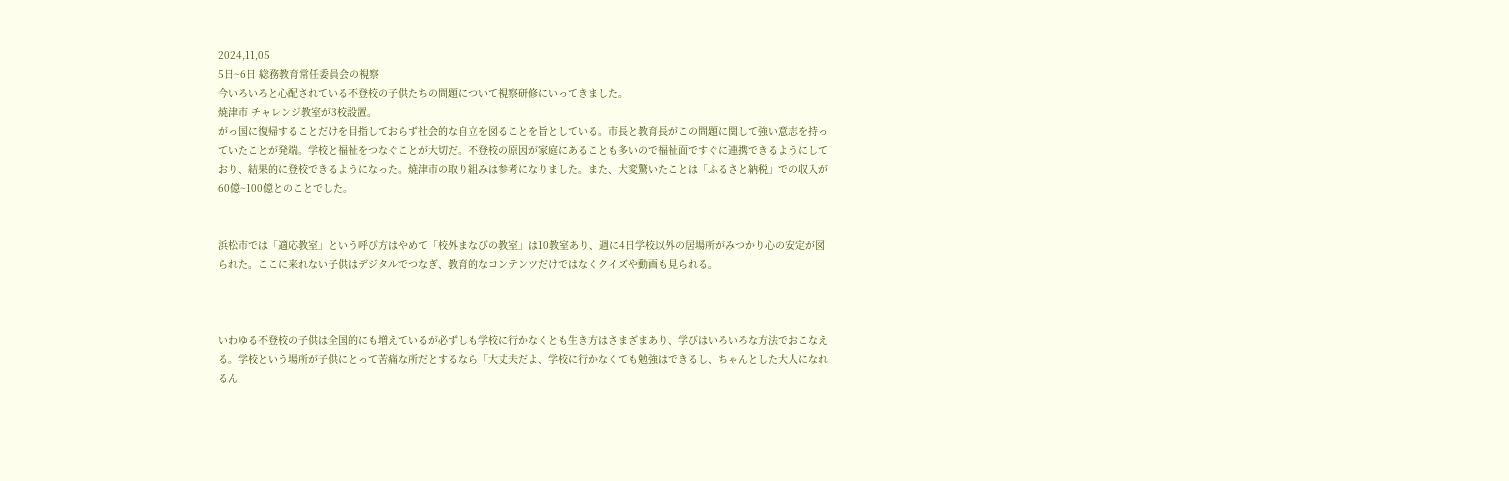2024,11,05
5日~6日 総務教育常任委員会の視察
今いろいろと心配されている不登校の子供たちの問題について視察研修にいってきました。
焼津市 チャレンジ教室が3校設置。
がっ国に復帰することだけを目指しておらず社会的な自立を図ることを旨としている。市長と教育長がこの問題に関して強い意志を持っていたことが発端。学校と福祉をつなぐことが大切だ。不登校の原因が家庭にあることも多いので福祉面ですぐに連携できるようにしており、結果的に登校できるようになった。焼津市の取り組みは参考になりました。また、大変驚いたことは「ふるさと納税」での収入が60億~100億とのことでした。


浜松市では「適応教室」という呼び方はやめて「校外まなびの教室」は10教室あり、週に4日学校以外の居場所がみつかり心の安定が図られた。ここに来れない子供はデジタルでつなぎ、教育的なコンテンツだけではなくクイズや動画も見られる。



いわゆる不登校の子供は全国的にも増えているが必ずしも学校に行かなくとも生き方はさまざまあり、学びはいろいろな方法でおこなえる。学校という場所が子供にとって苦痛な所だとするなら「大丈夫だよ、学校に行かなくても勉強はできるし、ちゃんとした大人になれるん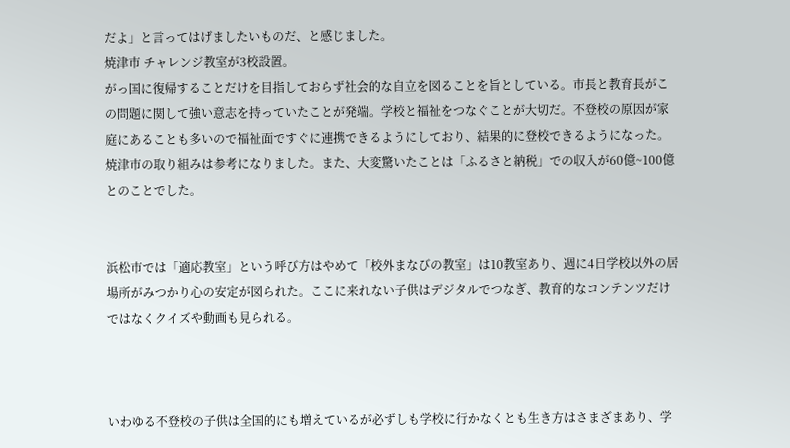だよ」と言ってはげましたいものだ、と感じました。
焼津市 チャレンジ教室が3校設置。
がっ国に復帰することだけを目指しておらず社会的な自立を図ることを旨としている。市長と教育長がこの問題に関して強い意志を持っていたことが発端。学校と福祉をつなぐことが大切だ。不登校の原因が家庭にあることも多いので福祉面ですぐに連携できるようにしており、結果的に登校できるようになった。焼津市の取り組みは参考になりました。また、大変驚いたことは「ふるさと納税」での収入が60億~100億とのことでした。


浜松市では「適応教室」という呼び方はやめて「校外まなびの教室」は10教室あり、週に4日学校以外の居場所がみつかり心の安定が図られた。ここに来れない子供はデジタルでつなぎ、教育的なコンテンツだけではなくクイズや動画も見られる。



いわゆる不登校の子供は全国的にも増えているが必ずしも学校に行かなくとも生き方はさまざまあり、学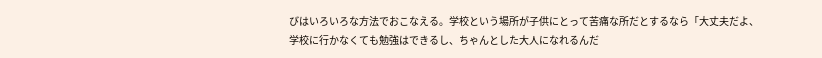びはいろいろな方法でおこなえる。学校という場所が子供にとって苦痛な所だとするなら「大丈夫だよ、学校に行かなくても勉強はできるし、ちゃんとした大人になれるんだ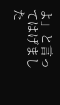よ」と言ってはげました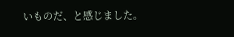いものだ、と感じました。